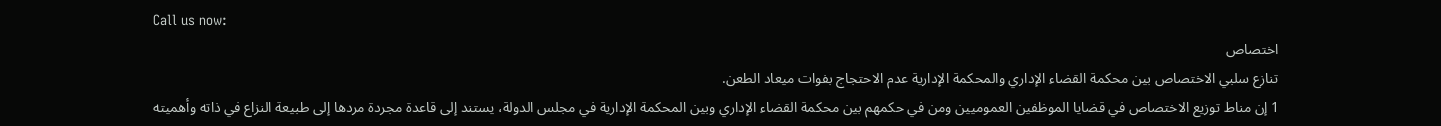Call us now:
اختصاص
تنازع سلبي الاختصاص بين محكمة القضاء الإداري والمحكمة الإدارية عدم الاحتجاج بفوات ميعاد الطعن.
1 إن مناط توزيع الاختصاص في قضايا الموظفين العموميين ومن في حكمهم بين محكمة القضاء الإداري وبين المحكمة الإدارية في مجلس الدولة، يستند إلى قاعدة مجردة مردها إلى طبيعة النزاع في ذاته وأهميته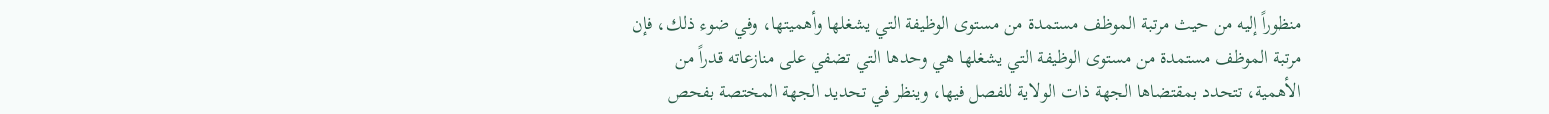منظوراً إليه من حيث مرتبة الموظف مستمدة من مستوى الوظيفة التي يشغلها وأهميتها، وفي ضوء ذلك، فإن مرتبة الموظف مستمدة من مستوى الوظيفة التي يشغلها هي وحدها التي تضفي على منازعاته قدراً من الأهمية، تتحدد بمقتضاها الجهة ذات الولاية للفصل فيها، وينظر في تحديد الجهة المختصة بفحص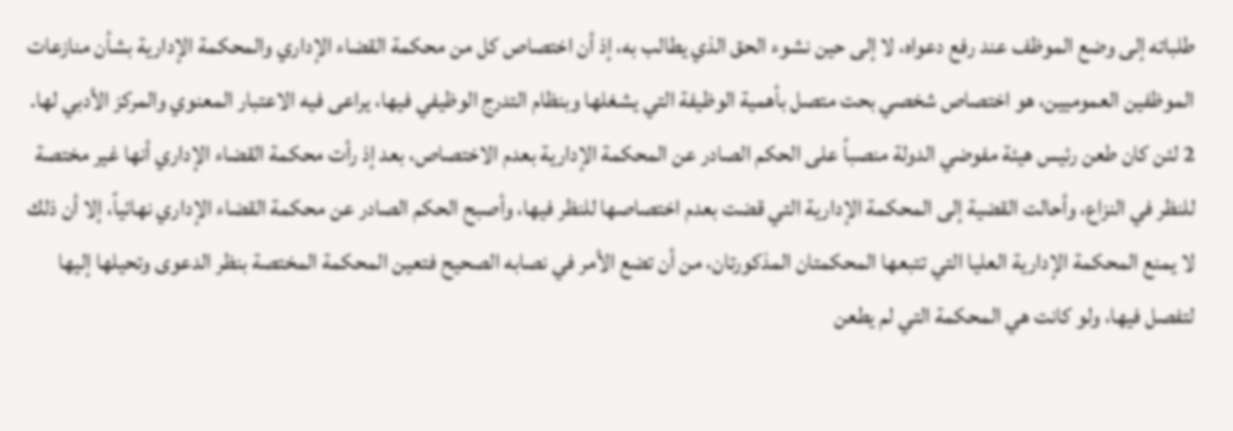طلباته إلى وضع الموظف عند رفع دعواه، لا إلى حين نشوء الحق الذي يطالب به، إذ أن اختصاص كل من محكمة القضاء الإداري والمحكمة الإدارية بشأن منازعات الموظفين العموميين، هو اختصاص شخصي بحت متصل بأهمية الوظيفة التي يشغلها وبنظام التدرج الوظيفي فيها، يراعى فيه الاعتبار المعنوي والمركز الأدبي لها.
2 لئن كان طعن رئيس هيئة مفوضي الدولة منصباً على الحكم الصادر عن المحكمة الإدارية بعدم الاختصاص، بعد إذ رأت محكمة القضاء الإداري أنها غير مختصة للنظر في النزاع، وأحالت القضية إلى المحكمة الإدارية التي قضت بعدم اختصاصها للنظر فيها، وأصبح الحكم الصادر عن محكمة القضاء الإداري نهائياً، إلا أن ذلك لا يمنع المحكمة الإدارية العليا التي تتبعها المحكمتان المذكورتان، من أن تضع الأمر في نصابه الصحيح فتعين المحكمة المختصة بنظر الدعوى وتحيلها إليها لتفصل فيها، ولو كانت هي المحكمة التي لم يطعن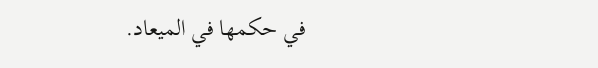في حكمها في الميعاد.